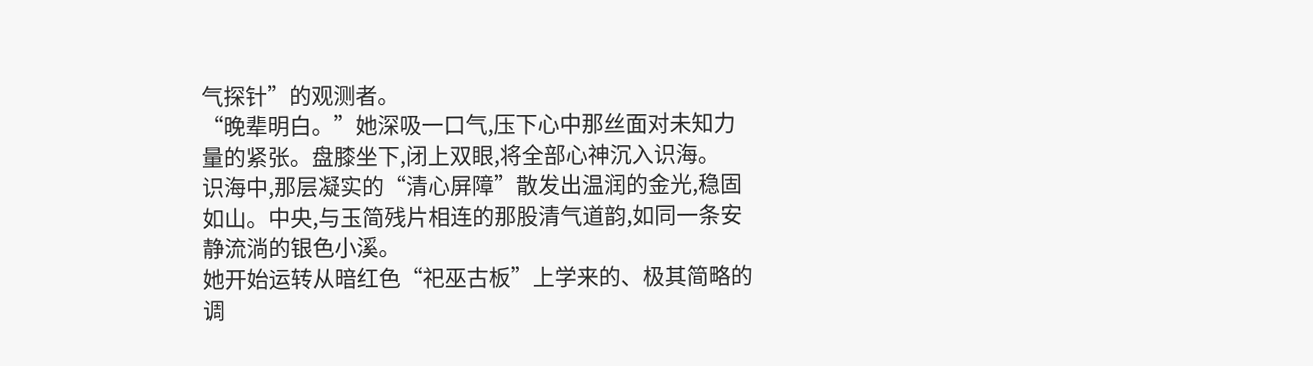气探针”的观测者。
“晚辈明白。”她深吸一口气,压下心中那丝面对未知力量的紧张。盘膝坐下,闭上双眼,将全部心神沉入识海。
识海中,那层凝实的“清心屏障”散发出温润的金光,稳固如山。中央,与玉简残片相连的那股清气道韵,如同一条安静流淌的银色小溪。
她开始运转从暗红色“祀巫古板”上学来的、极其简略的调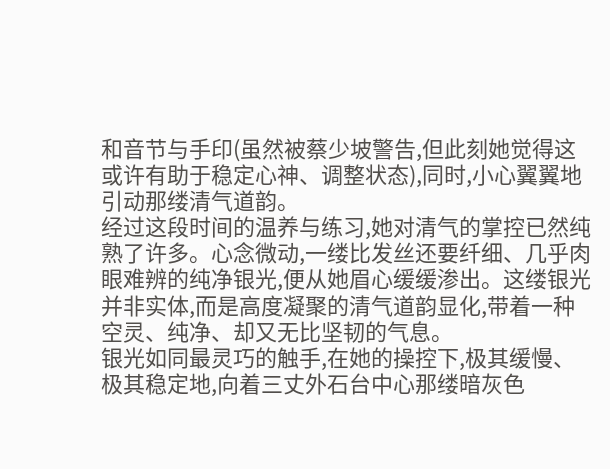和音节与手印(虽然被蔡少坡警告,但此刻她觉得这或许有助于稳定心神、调整状态),同时,小心翼翼地引动那缕清气道韵。
经过这段时间的温养与练习,她对清气的掌控已然纯熟了许多。心念微动,一缕比发丝还要纤细、几乎肉眼难辨的纯净银光,便从她眉心缓缓渗出。这缕银光并非实体,而是高度凝聚的清气道韵显化,带着一种空灵、纯净、却又无比坚韧的气息。
银光如同最灵巧的触手,在她的操控下,极其缓慢、极其稳定地,向着三丈外石台中心那缕暗灰色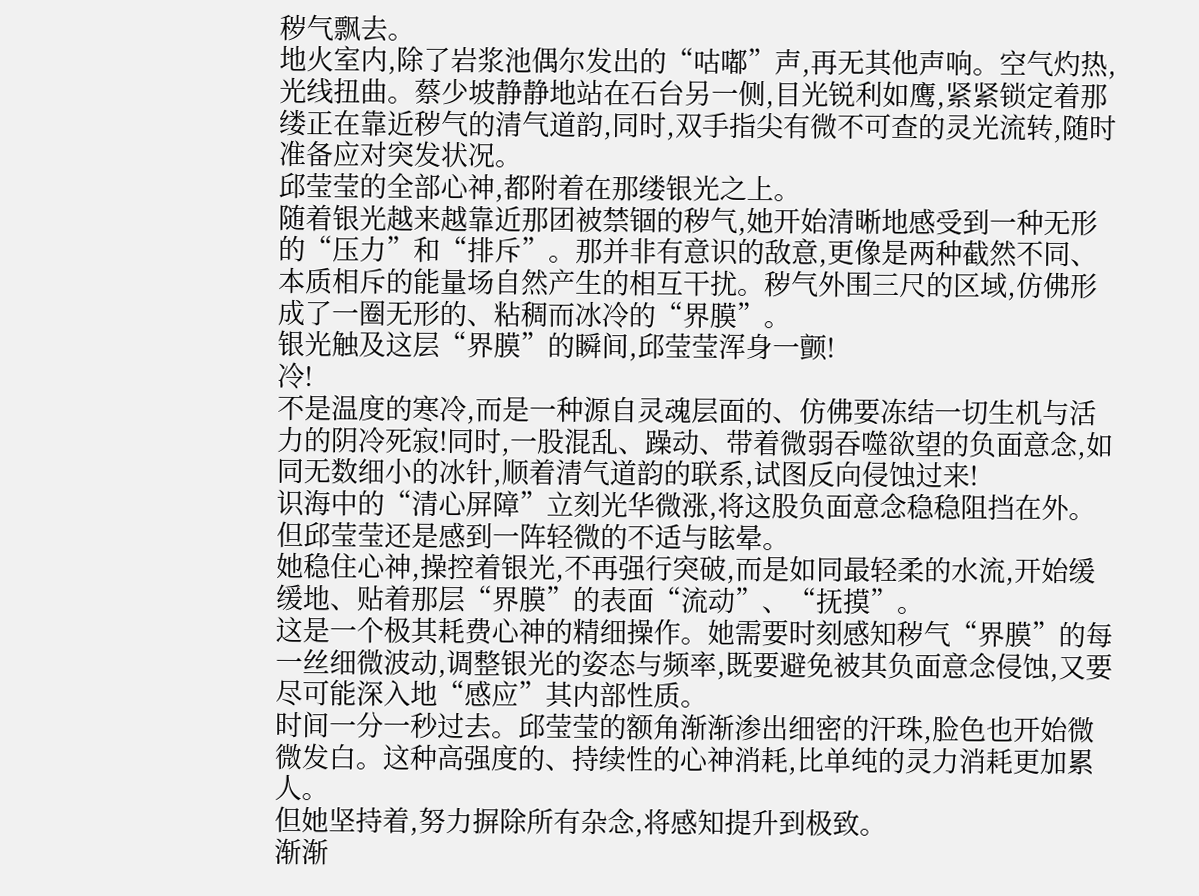秽气飘去。
地火室内,除了岩浆池偶尔发出的“咕嘟”声,再无其他声响。空气灼热,光线扭曲。蔡少坡静静地站在石台另一侧,目光锐利如鹰,紧紧锁定着那缕正在靠近秽气的清气道韵,同时,双手指尖有微不可查的灵光流转,随时准备应对突发状况。
邱莹莹的全部心神,都附着在那缕银光之上。
随着银光越来越靠近那团被禁锢的秽气,她开始清晰地感受到一种无形的“压力”和“排斥”。那并非有意识的敌意,更像是两种截然不同、本质相斥的能量场自然产生的相互干扰。秽气外围三尺的区域,仿佛形成了一圈无形的、粘稠而冰冷的“界膜”。
银光触及这层“界膜”的瞬间,邱莹莹浑身一颤!
冷!
不是温度的寒冷,而是一种源自灵魂层面的、仿佛要冻结一切生机与活力的阴冷死寂!同时,一股混乱、躁动、带着微弱吞噬欲望的负面意念,如同无数细小的冰针,顺着清气道韵的联系,试图反向侵蚀过来!
识海中的“清心屏障”立刻光华微涨,将这股负面意念稳稳阻挡在外。但邱莹莹还是感到一阵轻微的不适与眩晕。
她稳住心神,操控着银光,不再强行突破,而是如同最轻柔的水流,开始缓缓地、贴着那层“界膜”的表面“流动”、“抚摸”。
这是一个极其耗费心神的精细操作。她需要时刻感知秽气“界膜”的每一丝细微波动,调整银光的姿态与频率,既要避免被其负面意念侵蚀,又要尽可能深入地“感应”其内部性质。
时间一分一秒过去。邱莹莹的额角渐渐渗出细密的汗珠,脸色也开始微微发白。这种高强度的、持续性的心神消耗,比单纯的灵力消耗更加累人。
但她坚持着,努力摒除所有杂念,将感知提升到极致。
渐渐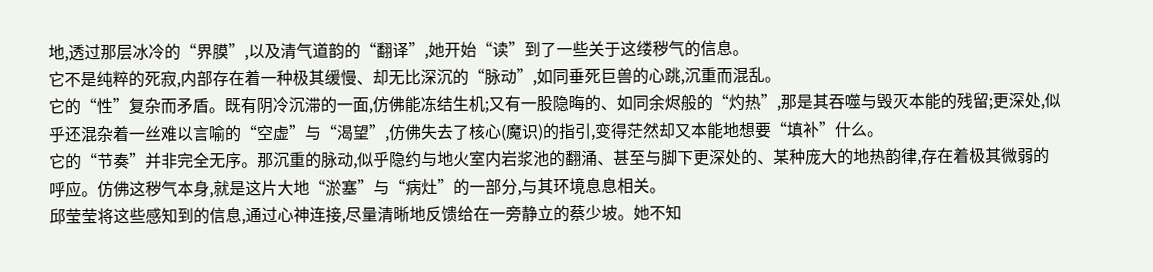地,透过那层冰冷的“界膜”,以及清气道韵的“翻译”,她开始“读”到了一些关于这缕秽气的信息。
它不是纯粹的死寂,内部存在着一种极其缓慢、却无比深沉的“脉动”,如同垂死巨兽的心跳,沉重而混乱。
它的“性”复杂而矛盾。既有阴冷沉滞的一面,仿佛能冻结生机;又有一股隐晦的、如同余烬般的“灼热”,那是其吞噬与毁灭本能的残留;更深处,似乎还混杂着一丝难以言喻的“空虚”与“渴望”,仿佛失去了核心(魔识)的指引,变得茫然却又本能地想要“填补”什么。
它的“节奏”并非完全无序。那沉重的脉动,似乎隐约与地火室内岩浆池的翻涌、甚至与脚下更深处的、某种庞大的地热韵律,存在着极其微弱的呼应。仿佛这秽气本身,就是这片大地“淤塞”与“病灶”的一部分,与其环境息息相关。
邱莹莹将这些感知到的信息,通过心神连接,尽量清晰地反馈给在一旁静立的蔡少坡。她不知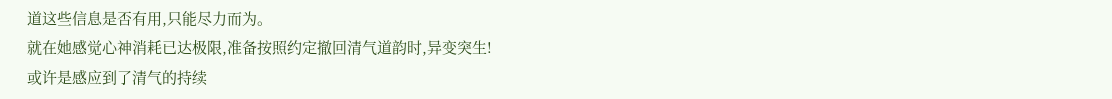道这些信息是否有用,只能尽力而为。
就在她感觉心神消耗已达极限,准备按照约定撤回清气道韵时,异变突生!
或许是感应到了清气的持续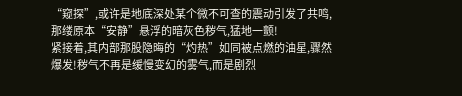“窥探”,或许是地底深处某个微不可查的震动引发了共鸣,那缕原本“安静”悬浮的暗灰色秽气,猛地一颤!
紧接着,其内部那股隐晦的“灼热”如同被点燃的油星,骤然爆发!秽气不再是缓慢变幻的雾气,而是剧烈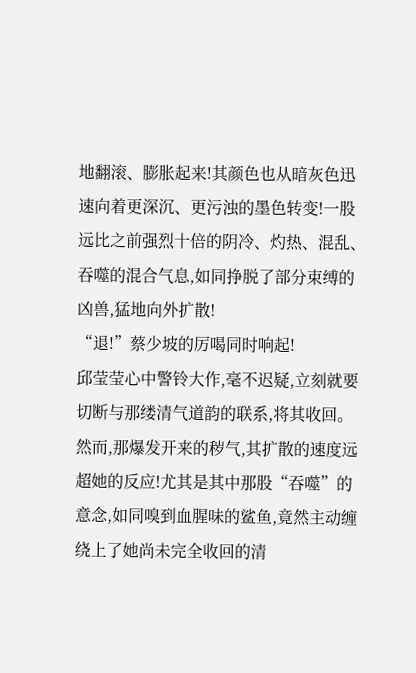地翻滚、膨胀起来!其颜色也从暗灰色迅速向着更深沉、更污浊的墨色转变!一股远比之前强烈十倍的阴冷、灼热、混乱、吞噬的混合气息,如同挣脱了部分束缚的凶兽,猛地向外扩散!
“退!”蔡少坡的厉喝同时响起!
邱莹莹心中警铃大作,毫不迟疑,立刻就要切断与那缕清气道韵的联系,将其收回。
然而,那爆发开来的秽气,其扩散的速度远超她的反应!尤其是其中那股“吞噬”的意念,如同嗅到血腥味的鲨鱼,竟然主动缠绕上了她尚未完全收回的清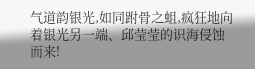气道韵银光,如同跗骨之蛆,疯狂地向着银光另一端、邱莹莹的识海侵蚀而来!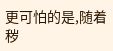更可怕的是,随着秽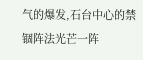气的爆发,石台中心的禁锢阵法光芒一阵